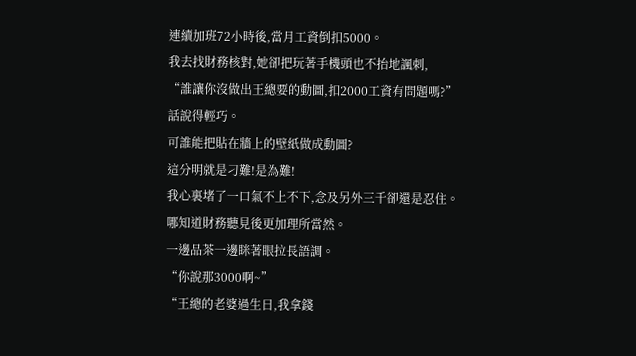連續加班72小時後,當月工資倒扣5000。
我去找財務核對,她卻把玩著手機頭也不抬地諷刺,
“誰讓你沒做出王總要的動圖,扣2000工資有問題嗎?”
話說得輕巧。
可誰能把貼在牆上的壁紙做成動圖?
這分明就是刁難!是為難!
我心裏堵了一口氣不上不下,念及另外三千卻還是忍住。
哪知道財務聽見後更加理所當然。
一邊品茶一邊眯著眼拉長語調。
“你說那3000啊~”
“王總的老婆過生日,我拿錢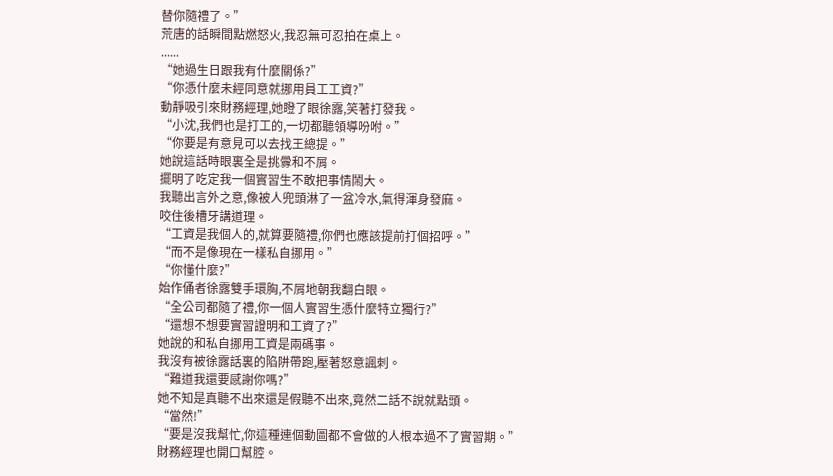替你隨禮了。”
荒唐的話瞬間點燃怒火,我忍無可忍拍在桌上。
......
“她過生日跟我有什麼關係?”
“你憑什麼未經同意就挪用員工工資?”
動靜吸引來財務經理,她瞪了眼徐露,笑著打發我。
“小沈,我們也是打工的,一切都聽領導吩咐。”
“你要是有意見可以去找王總提。”
她說這話時眼裏全是挑釁和不屑。
擺明了吃定我一個實習生不敢把事情鬧大。
我聽出言外之意,像被人兜頭淋了一盆冷水,氣得渾身發麻。
咬住後槽牙講道理。
“工資是我個人的,就算要隨禮,你們也應該提前打個招呼。”
“而不是像現在一樣私自挪用。”
“你懂什麼?”
始作俑者徐露雙手環胸,不屑地朝我翻白眼。
“全公司都隨了禮,你一個人實習生憑什麼特立獨行?”
“還想不想要實習證明和工資了?”
她說的和私自挪用工資是兩碼事。
我沒有被徐露話裏的陷阱帶跑,壓著怒意諷刺。
“難道我還要感謝你嗎?”
她不知是真聽不出來還是假聽不出來,竟然二話不說就點頭。
“當然!”
“要是沒我幫忙,你這種連個動圖都不會做的人根本過不了實習期。”
財務經理也開口幫腔。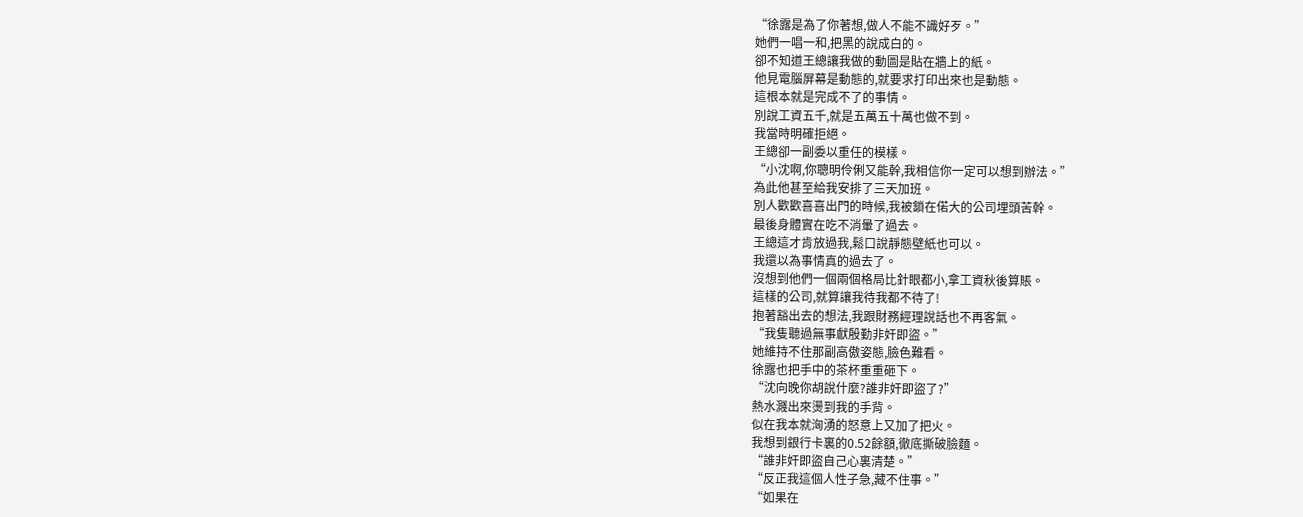“徐露是為了你著想,做人不能不識好歹。”
她們一唱一和,把黑的說成白的。
卻不知道王總讓我做的動圖是貼在牆上的紙。
他見電腦屏幕是動態的,就要求打印出來也是動態。
這根本就是完成不了的事情。
別說工資五千,就是五萬五十萬也做不到。
我當時明確拒絕。
王總卻一副委以重任的模樣。
“小沈啊,你聰明伶俐又能幹,我相信你一定可以想到辦法。”
為此他甚至給我安排了三天加班。
別人歡歡喜喜出門的時候,我被鎖在偌大的公司埋頭苦幹。
最後身體實在吃不消暈了過去。
王總這才肯放過我,鬆口說靜態壁紙也可以。
我還以為事情真的過去了。
沒想到他們一個兩個格局比針眼都小,拿工資秋後算賬。
這樣的公司,就算讓我待我都不待了!
抱著豁出去的想法,我跟財務經理說話也不再客氣。
“我隻聽過無事獻殷勤非奸即盜。”
她維持不住那副高傲姿態,臉色難看。
徐露也把手中的茶杯重重砸下。
“沈向晚你胡說什麼?誰非奸即盜了?”
熱水濺出來燙到我的手背。
似在我本就洶湧的怒意上又加了把火。
我想到銀行卡裏的0.52餘額,徹底撕破臉麵。
“誰非奸即盜自己心裏清楚。”
“反正我這個人性子急,藏不住事。”
“如果在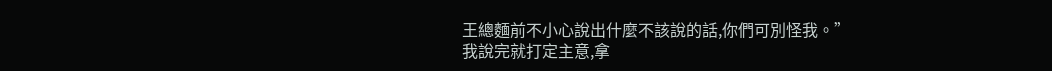王總麵前不小心說出什麼不該說的話,你們可別怪我。”
我說完就打定主意,拿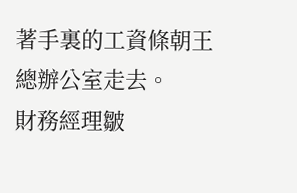著手裏的工資條朝王總辦公室走去。
財務經理皺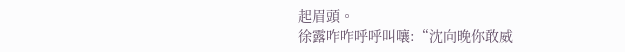起眉頭。
徐露咋咋呼呼叫嚷:“沈向晚你敢威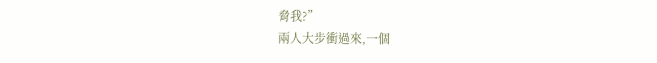脅我?”
兩人大步衝過來,一個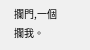攔門,一個攔我。